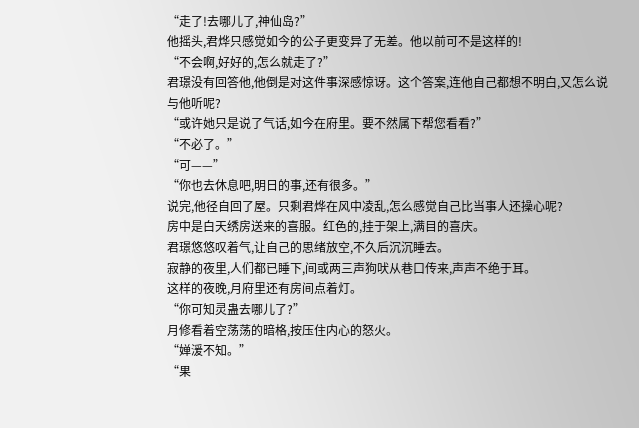“走了!去哪儿了,神仙岛?”
他摇头,君烨只感觉如今的公子更变异了无差。他以前可不是这样的!
“不会啊,好好的,怎么就走了?”
君璟没有回答他,他倒是对这件事深感惊讶。这个答案,连他自己都想不明白,又怎么说与他听呢?
“或许她只是说了气话,如今在府里。要不然属下帮您看看?”
“不必了。”
“可——”
“你也去休息吧,明日的事,还有很多。”
说完,他径自回了屋。只剩君烨在风中凌乱,怎么感觉自己比当事人还操心呢?
房中是白天绣房送来的喜服。红色的,挂于架上,满目的喜庆。
君璟悠悠叹着气,让自己的思绪放空,不久后沉沉睡去。
寂静的夜里,人们都已睡下,间或两三声狗吠从巷口传来,声声不绝于耳。
这样的夜晚,月府里还有房间点着灯。
“你可知灵蛊去哪儿了?”
月修看着空荡荡的暗格,按压住内心的怒火。
“婵湲不知。”
“果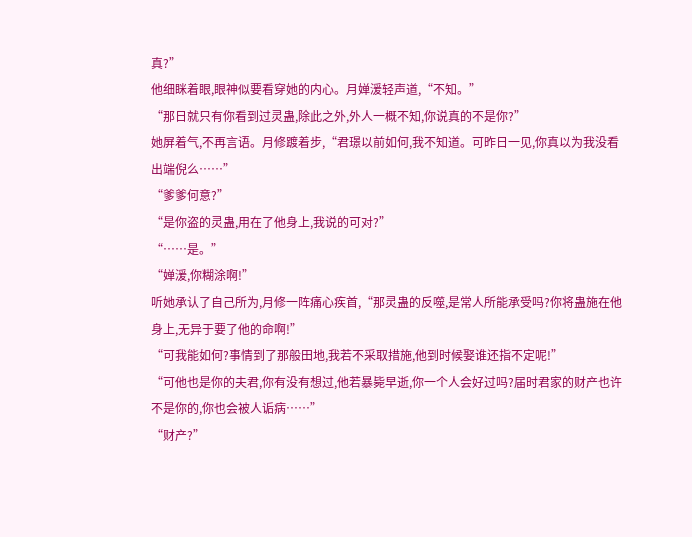真?”
他细眯着眼,眼神似要看穿她的内心。月婵湲轻声道,“不知。”
“那日就只有你看到过灵蛊,除此之外,外人一概不知,你说真的不是你?”
她屏着气,不再言语。月修踱着步,“君璟以前如何,我不知道。可昨日一见,你真以为我没看出端倪么……”
“爹爹何意?”
“是你盗的灵蛊,用在了他身上,我说的可对?”
“……是。”
“婵湲,你糊涂啊!”
听她承认了自己所为,月修一阵痛心疾首,“那灵蛊的反噬,是常人所能承受吗?你将蛊施在他身上,无异于要了他的命啊!”
“可我能如何?事情到了那般田地,我若不采取措施,他到时候娶谁还指不定呢!”
“可他也是你的夫君,你有没有想过,他若暴毙早逝,你一个人会好过吗?届时君家的财产也许不是你的,你也会被人诟病……”
“财产?”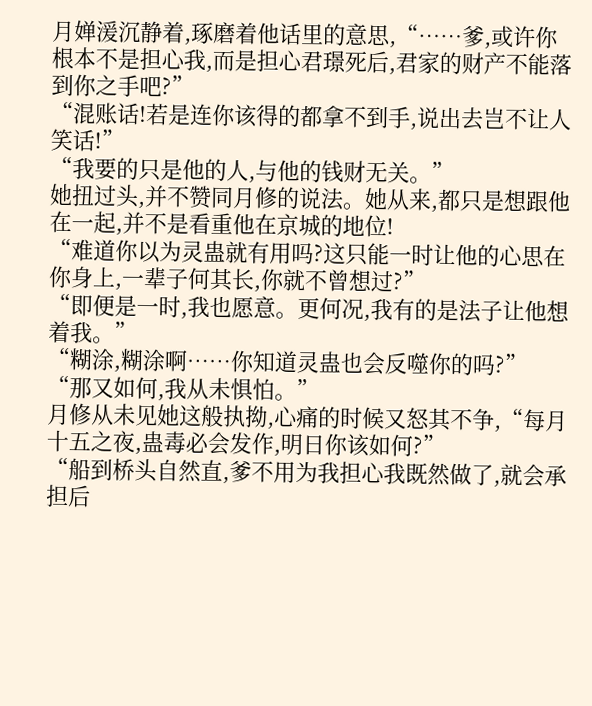月婵湲沉静着,琢磨着他话里的意思,“……爹,或许你根本不是担心我,而是担心君璟死后,君家的财产不能落到你之手吧?”
“混账话!若是连你该得的都拿不到手,说出去岂不让人笑话!”
“我要的只是他的人,与他的钱财无关。”
她扭过头,并不赞同月修的说法。她从来,都只是想跟他在一起,并不是看重他在京城的地位!
“难道你以为灵蛊就有用吗?这只能一时让他的心思在你身上,一辈子何其长,你就不曾想过?”
“即便是一时,我也愿意。更何况,我有的是法子让他想着我。”
“糊涂,糊涂啊……你知道灵蛊也会反噬你的吗?”
“那又如何,我从未惧怕。”
月修从未见她这般执拗,心痛的时候又怒其不争,“每月十五之夜,蛊毒必会发作,明日你该如何?”
“船到桥头自然直,爹不用为我担心我既然做了,就会承担后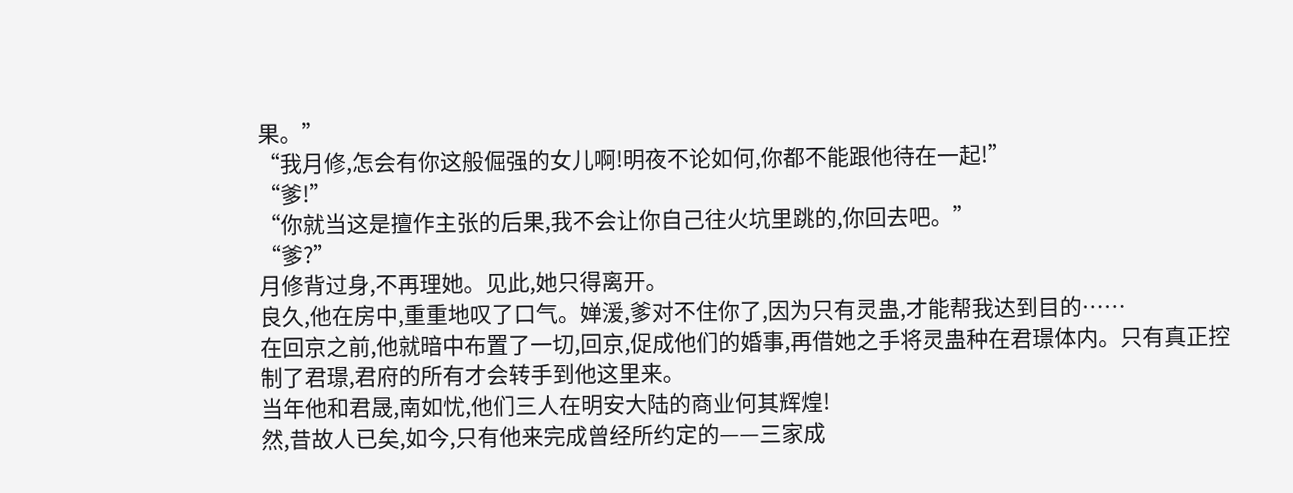果。”
“我月修,怎会有你这般倔强的女儿啊!明夜不论如何,你都不能跟他待在一起!”
“爹!”
“你就当这是擅作主张的后果,我不会让你自己往火坑里跳的,你回去吧。”
“爹?”
月修背过身,不再理她。见此,她只得离开。
良久,他在房中,重重地叹了口气。婵湲,爹对不住你了,因为只有灵蛊,才能帮我达到目的……
在回京之前,他就暗中布置了一切,回京,促成他们的婚事,再借她之手将灵蛊种在君璟体内。只有真正控制了君璟,君府的所有才会转手到他这里来。
当年他和君晟,南如忧,他们三人在明安大陆的商业何其辉煌!
然,昔故人已矣,如今,只有他来完成曾经所约定的——三家成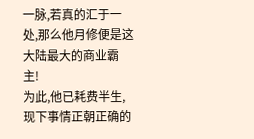一脉,若真的汇于一处,那么他月修便是这大陆最大的商业霸主!
为此,他已耗费半生,现下事情正朝正确的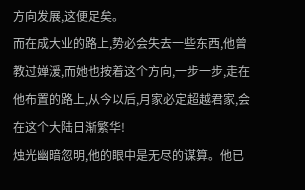方向发展,这便足矣。
而在成大业的路上,势必会失去一些东西,他曾教过婵湲,而她也按着这个方向,一步一步,走在他布置的路上,从今以后,月家必定超越君家,会在这个大陆日渐繁华!
烛光幽暗忽明,他的眼中是无尽的谋算。他已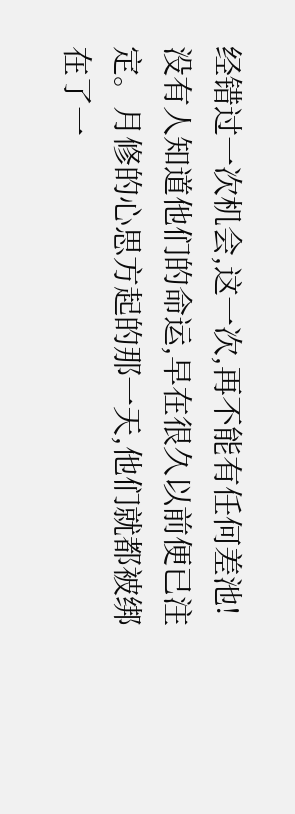经错过一次机会,这一次,再不能有任何差池!
没有人知道他们的命运,早在很久以前便已注定。月修的心思方起的那一天,他们就都被绑在了一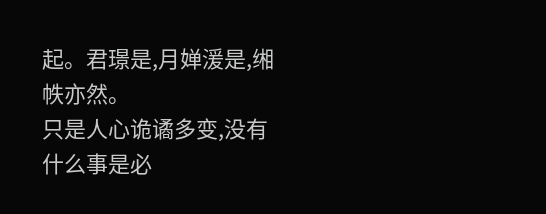起。君璟是,月婵湲是,缃帙亦然。
只是人心诡谲多变,没有什么事是必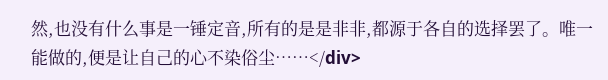然,也没有什么事是一锤定音,所有的是是非非,都源于各自的选择罢了。唯一能做的,便是让自己的心不染俗尘……</div>